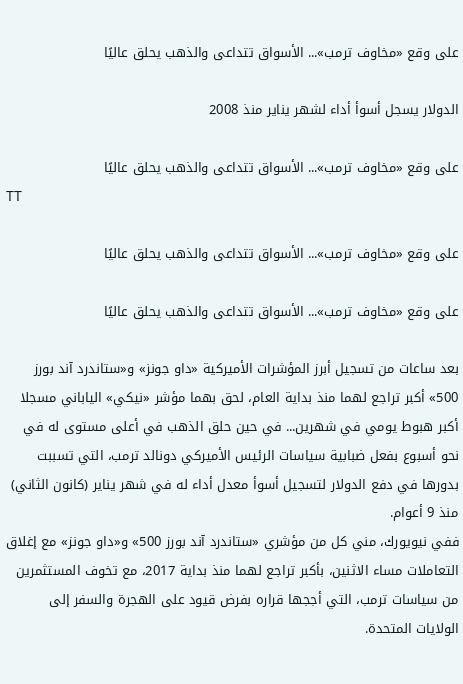على وقع «مخاوف ترمب»... الأسواق تتداعى والذهب يحلق عاليًا

الدولار يسجل أسوأ أداء لشهر يناير منذ 2008

على وقع «مخاوف ترمب»... الأسواق تتداعى والذهب يحلق عاليًا
TT

على وقع «مخاوف ترمب»... الأسواق تتداعى والذهب يحلق عاليًا

على وقع «مخاوف ترمب»... الأسواق تتداعى والذهب يحلق عاليًا

بعد ساعات من تسجيل أبرز المؤشرات الأميركية «داو جونز» و«ستاندرد آند بورز 500» أكبر تراجع لهما منذ بداية العام، لحق بهما مؤشر «نيكي» الياباني مسجلا أكبر هبوط يومي في شهرين... في حين حلق الذهب في أعلى مستوى له في نحو أسبوع بفعل ضبابية سياسات الرئيس الأميركي دونالد ترمب، التي تسببت بدورها في دفع الدولار لتسجيل أسوأ معدل أداء له في شهر يناير (كانون الثاني) منذ 9 أعوام.
ففي نيويورك، مني كل من مؤشري «ستاندرد آند بورز 500» و«داو جونز» مع إغلاق التعاملات مساء الاثنين، بأكبر تراجع لهما منذ بداية 2017، مع تخوف المستثمرين من سياسات ترمب، التي أججها قراره بفرض قيود على الهجرة والسفر إلى الولايات المتحدة.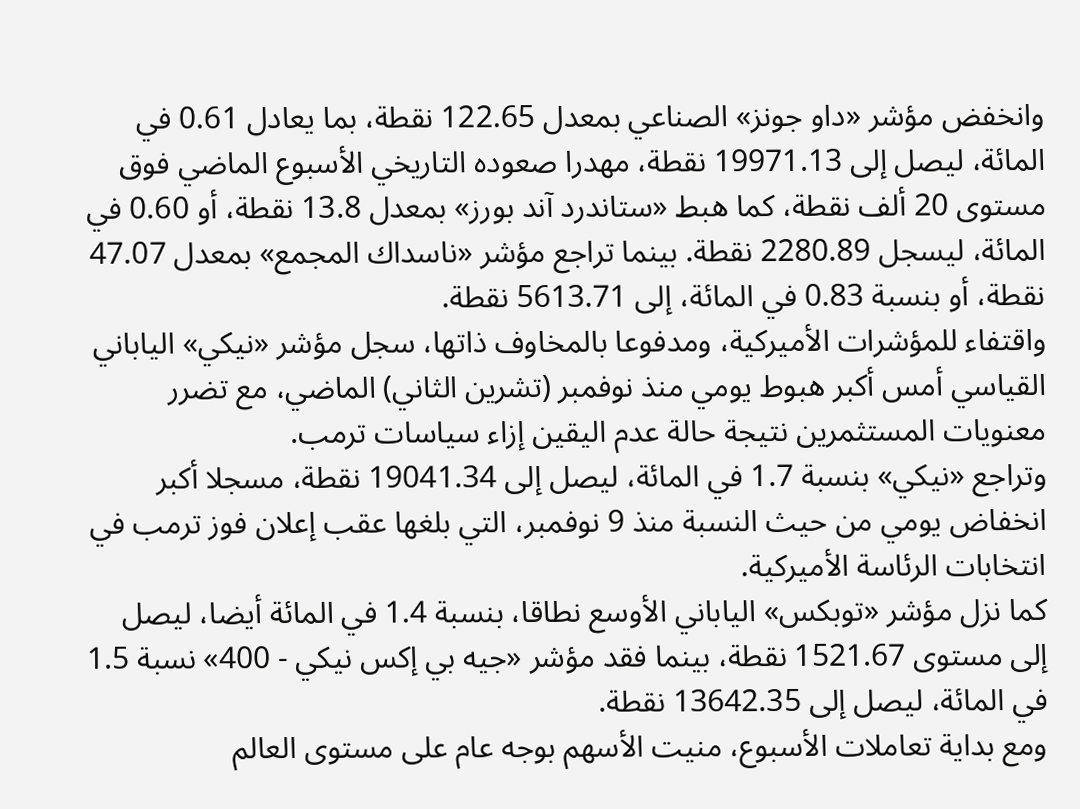وانخفض مؤشر «داو جونز» الصناعي بمعدل 122.65 نقطة، بما يعادل 0.61 في المائة، ليصل إلى 19971.13 نقطة، مهدرا صعوده التاريخي الأسبوع الماضي فوق مستوى 20 ألف نقطة، كما هبط «ستاندرد آند بورز» بمعدل 13.8 نقطة، أو 0.60 في المائة، ليسجل 2280.89 نقطة. بينما تراجع مؤشر «ناسداك المجمع» بمعدل 47.07 نقطة، أو بنسبة 0.83 في المائة، إلى 5613.71 نقطة.
واقتفاء للمؤشرات الأميركية، ومدفوعا بالمخاوف ذاتها، سجل مؤشر «نيكي» الياباني القياسي أمس أكبر هبوط يومي منذ نوفمبر (تشرين الثاني) الماضي، مع تضرر معنويات المستثمرين نتيجة حالة عدم اليقين إزاء سياسات ترمب.
وتراجع «نيكي» بنسبة 1.7 في المائة، ليصل إلى 19041.34 نقطة، مسجلا أكبر انخفاض يومي من حيث النسبة منذ 9 نوفمبر، التي بلغها عقب إعلان فوز ترمب في انتخابات الرئاسة الأميركية.
كما نزل مؤشر «توبكس» الياباني الأوسع نطاقا، بنسبة 1.4 في المائة أيضا، ليصل إلى مستوى 1521.67 نقطة، بينما فقد مؤشر «جيه بي إكس نيكي - 400» نسبة 1.5 في المائة، ليصل إلى 13642.35 نقطة.
ومع بداية تعاملات الأسبوع، منيت الأسهم بوجه عام على مستوى العالم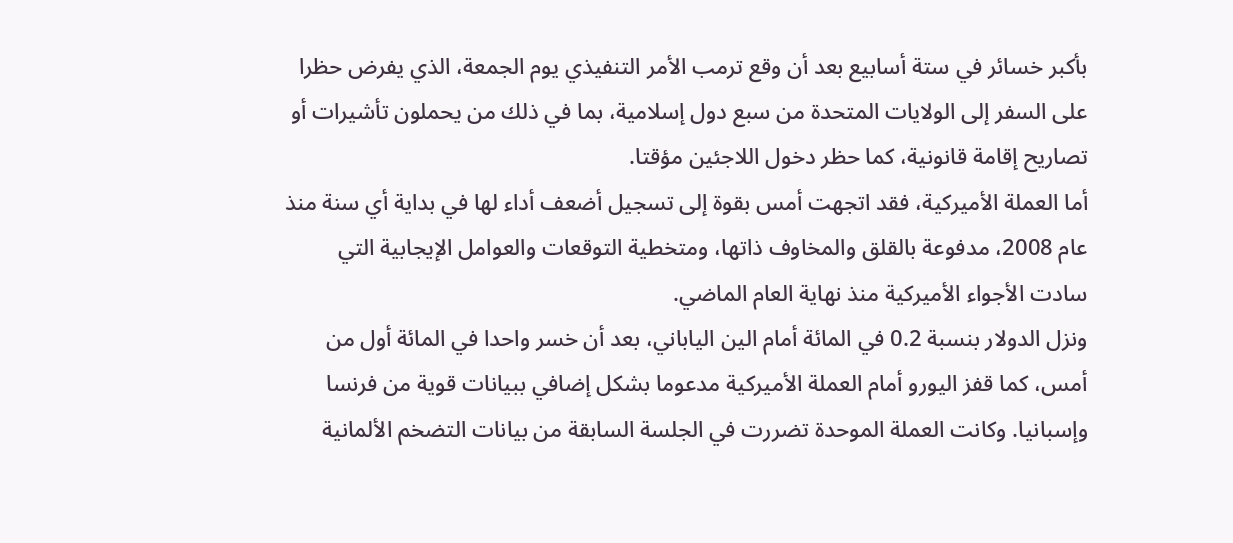بأكبر خسائر في ستة أسابيع بعد أن وقع ترمب الأمر التنفيذي يوم الجمعة، الذي يفرض حظرا على السفر إلى الولايات المتحدة من سبع دول إسلامية، بما في ذلك من يحملون تأشيرات أو تصاريح إقامة قانونية، كما حظر دخول اللاجئين مؤقتا.
أما العملة الأميركية، فقد اتجهت أمس بقوة إلى تسجيل أضعف أداء لها في بداية أي سنة منذ عام 2008، مدفوعة بالقلق والمخاوف ذاتها، ومتخطية التوقعات والعوامل الإيجابية التي سادت الأجواء الأميركية منذ نهاية العام الماضي.
ونزل الدولار بنسبة 0.2 في المائة أمام الين الياباني، بعد أن خسر واحدا في المائة أول من أمس، كما قفز اليورو أمام العملة الأميركية مدعوما بشكل إضافي ببيانات قوية من فرنسا وإسبانيا. وكانت العملة الموحدة تضررت في الجلسة السابقة من بيانات التضخم الألمانية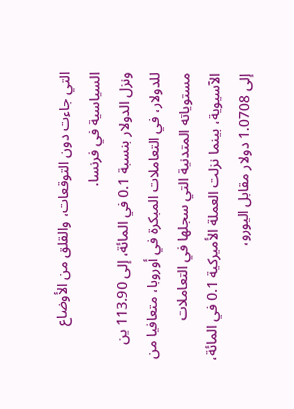التي جاءت دون التوقعات، والقلق من الأوضاع السياسية في فرنسا.
ونزل الدولار بنسبة 0.1 في المائة، إلى 113.90 ين للدولار، في التعاملات المبكرة في أوروبا، متعافيا من مستوياته المتدنية التي سجلها في التعاملات الآسيوية، بينما نزلت العملة الأميركية 0.1 في المائة، إلى 1.0708 دولار مقابل اليورو،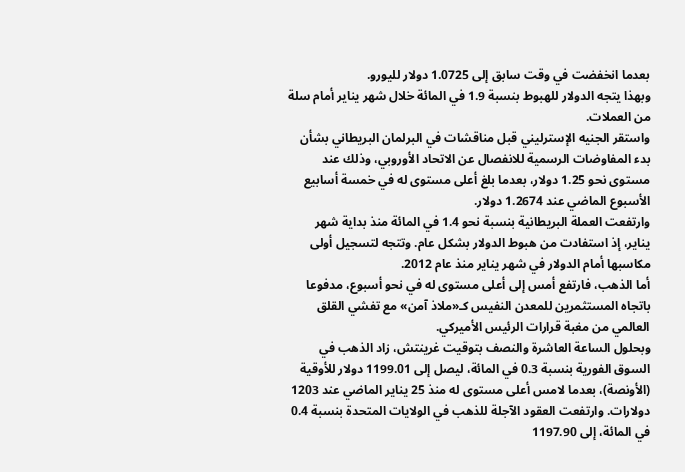بعدما انخفضت في وقت سابق إلى 1.0725 دولار لليورو.
وبهذا يتجه الدولار للهبوط بنسبة 1.9 في المائة خلال شهر يناير أمام سلة من العملات.
واستقر الجنيه الإسترليني قبل مناقشات في البرلمان البريطاني بشأن بدء المفاوضات الرسمية للانفصال عن الاتحاد الأوروبي، وذلك عند مستوى نحو 1.25 دولار، بعدما بلغ أعلى مستوى له في خمسة أسابيع الأسبوع الماضي عند 1.2674 دولار.
وارتفعت العملة البريطانية بنسبة نحو 1.4 في المائة منذ بداية شهر يناير، إذ استفادت من هبوط الدولار بشكل عام. وتتجه لتسجيل أولى مكاسبها أمام الدولار في شهر يناير منذ عام 2012.
أما الذهب، فارتفع أمس إلى أعلى مستوى له في نحو أسبوع، مدفوعا باتجاه المستثمرين للمعدن النفيس كـ«ملاذ آمن» مع تفشي القلق العالمي من مغبة قرارات الرئيس الأميركي.
وبحلول الساعة العاشرة والنصف بتوقيت غرينتش، زاد الذهب في السوق الفورية بنسبة 0.3 في المائة، ليصل إلى 1199.01 دولار للأوقية (الأونصة)، بعدما لامس أعلى مستوى له منذ 25 يناير الماضي عند 1203 دولارات. وارتفعت العقود الآجلة للذهب في الولايات المتحدة بنسبة 0.4 في المائة، إلى 1197.90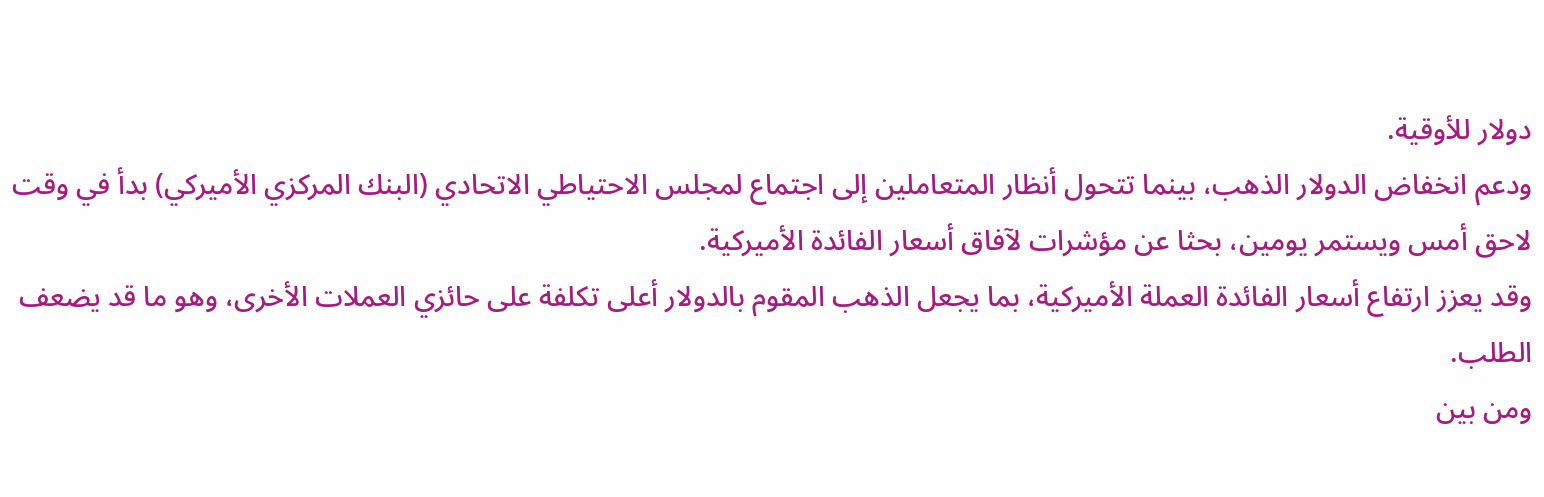دولار للأوقية.
ودعم انخفاض الدولار الذهب، بينما تتحول أنظار المتعاملين إلى اجتماع لمجلس الاحتياطي الاتحادي (البنك المركزي الأميركي) بدأ في وقت لاحق أمس ويستمر يومين، بحثا عن مؤشرات لآفاق أسعار الفائدة الأميركية.
وقد يعزز ارتفاع أسعار الفائدة العملة الأميركية، بما يجعل الذهب المقوم بالدولار أعلى تكلفة على حائزي العملات الأخرى، وهو ما قد يضعف الطلب.
ومن بين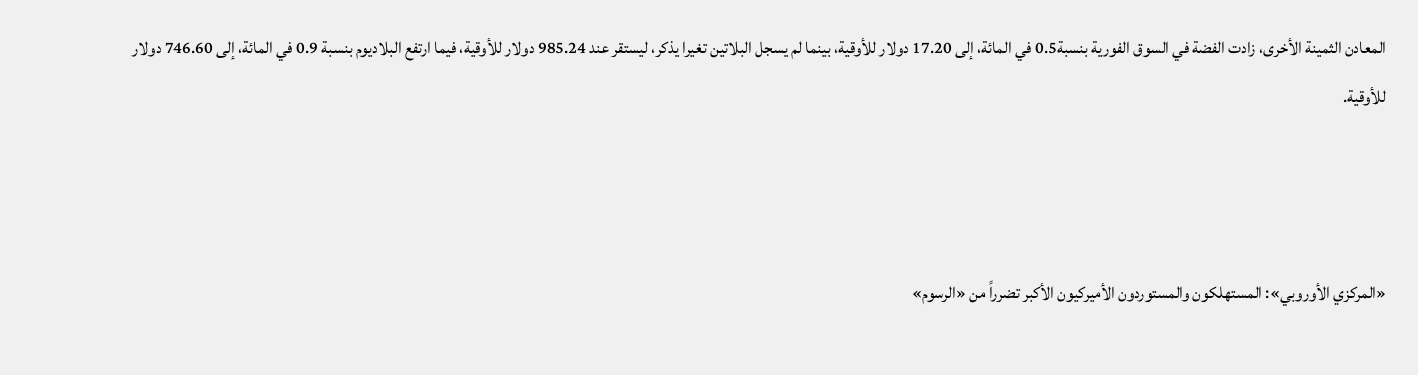المعادن الثمينة الأخرى، زادت الفضة في السوق الفورية بنسبة0.5 في المائة، إلى 17.20 دولار للأوقية، بينما لم يسجل البلاتين تغيرا يذكر، ليستقر عند 985.24 دولار للأوقية، فيما ارتفع البلاديوم بنسبة 0.9 في المائة، إلى 746.60 دولار للأوقية.



«المركزي الأوروبي»: المستهلكون والمستوردون الأميركيون الأكبر تضرراً من «الرسوم»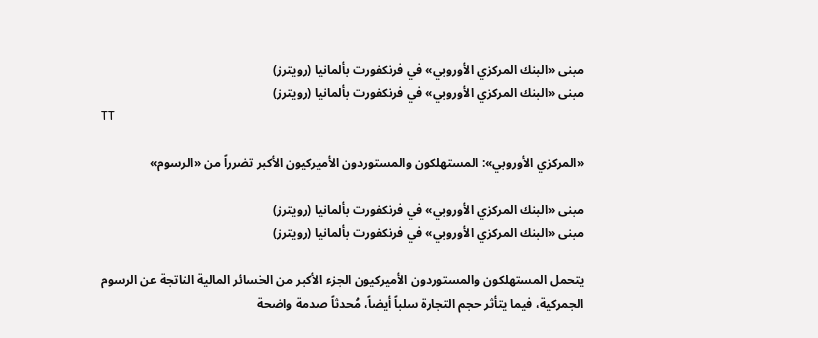مبنى «البنك المركزي الأوروبي» في فرنكفورت بألمانيا (رويترز)
مبنى «البنك المركزي الأوروبي» في فرنكفورت بألمانيا (رويترز)
TT

«المركزي الأوروبي»: المستهلكون والمستوردون الأميركيون الأكبر تضرراً من «الرسوم»

مبنى «البنك المركزي الأوروبي» في فرنكفورت بألمانيا (رويترز)
مبنى «البنك المركزي الأوروبي» في فرنكفورت بألمانيا (رويترز)

يتحمل المستهلكون والمستوردون الأميركيون الجزء الأكبر من الخسائر المالية الناتجة عن الرسوم الجمركية، فيما يتأثر حجم التجارة سلباً أيضاً، مُحدثاً صدمة واضحة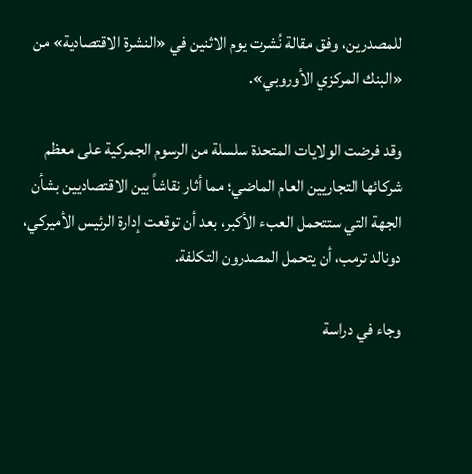للمصدرين، وفق مقالة نُشرت يوم الاثنين في «النشرة الاقتصادية» من «البنك المركزي الأوروبي».

وقد فرضت الولايات المتحدة سلسلة من الرسوم الجمركية على معظم شركائها التجاريين العام الماضي؛ مما أثار نقاشاً بين الاقتصاديين بشأن الجهة التي ستتحمل العبء الأكبر، بعد أن توقعت إدارة الرئيس الأميركي، دونالد ترمب، أن يتحمل المصدرون التكلفة.

وجاء في دراسة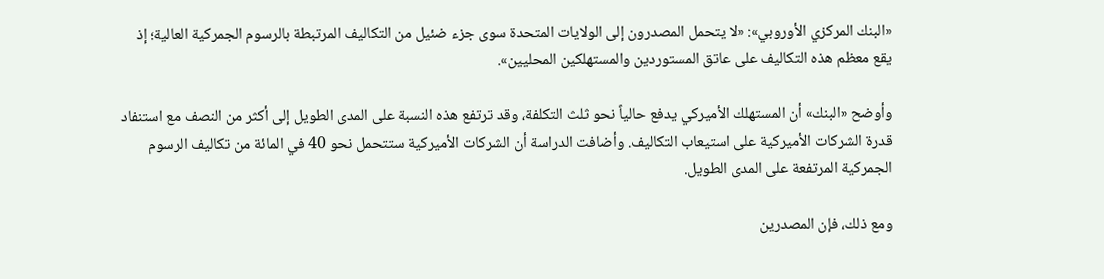«البنك المركزي الأوروبي»: «لا يتحمل المصدرون إلى الولايات المتحدة سوى جزء ضئيل من التكاليف المرتبطة بالرسوم الجمركية العالية؛ إذ يقع معظم هذه التكاليف على عاتق المستوردين والمستهلكين المحليين».

وأوضح «البنك» أن المستهلك الأميركي يدفع حالياً نحو ثلث التكلفة، وقد ترتفع هذه النسبة على المدى الطويل إلى أكثر من النصف مع استنفاد قدرة الشركات الأميركية على استيعاب التكاليف. وأضافت الدراسة أن الشركات الأميركية ستتحمل نحو 40 في المائة من تكاليف الرسوم الجمركية المرتفعة على المدى الطويل.

ومع ذلك، فإن المصدرين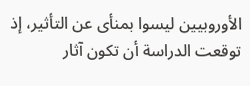الأوروبيين ليسوا بمنأى عن التأثير، إذ توقعت الدراسة أن تكون آثار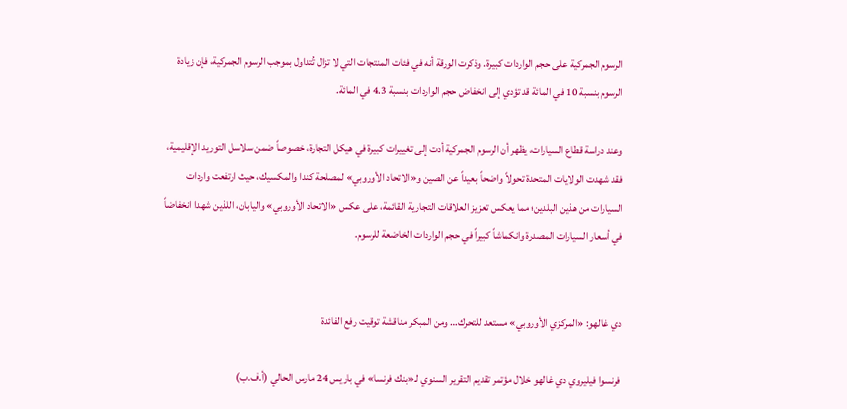الرسوم الجمركية على حجم الواردات كبيرة. وذكرت الورقة أنه في فئات المنتجات التي لا تزال تُتداول بموجب الرسوم الجمركية، فإن زيادة الرسوم بنسبة 10 في المائة قد تؤدي إلى انخفاض حجم الواردات بنسبة 4.3 في المائة.

وعند دراسة قطاع السيارات، يظهر أن الرسوم الجمركية أدت إلى تغييرات كبيرة في هيكل التجارة، خصوصاً ضمن سلاسل التوريد الإقليمية، فقد شهدت الولايات المتحدة تحولاً واضحاً بعيداً عن الصين و«الاتحاد الأوروبي» لمصلحة كندا والمكسيك، حيث ارتفعت واردات السيارات من هذين البلدين؛ مما يعكس تعزيز العلاقات التجارية القائمة، على عكس «الاتحاد الأوروبي» واليابان، اللذين شهدا انخفاضاً في أسعار السيارات المصدرة وانكماشاً كبيراً في حجم الواردات الخاضعة للرسوم.


دي غالهو: «المركزي الأوروبي» مستعد للتحرك… ومن المبكر مناقشة توقيت رفع الفائدة

فرنسوا فيليروي دي غالهو خلال مؤتمر تقديم التقرير السنوي لـ«بنك فرنسا» في باريس 24 مارس الحالي (أ.ف.ب)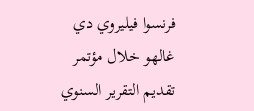فرنسوا فيليروي دي غالهو خلال مؤتمر تقديم التقرير السنوي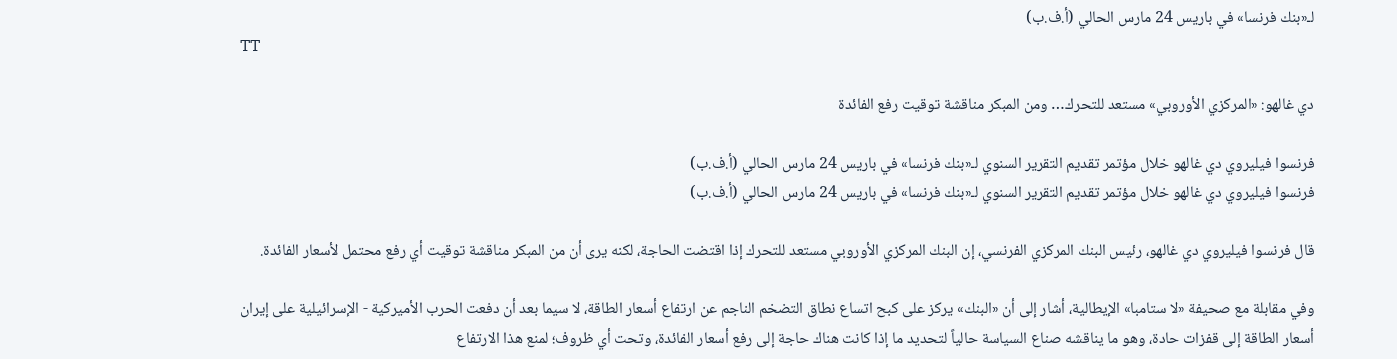لـ«بنك فرنسا» في باريس 24 مارس الحالي (أ.ف.ب)
TT

دي غالهو: «المركزي الأوروبي» مستعد للتحرك… ومن المبكر مناقشة توقيت رفع الفائدة

فرنسوا فيليروي دي غالهو خلال مؤتمر تقديم التقرير السنوي لـ«بنك فرنسا» في باريس 24 مارس الحالي (أ.ف.ب)
فرنسوا فيليروي دي غالهو خلال مؤتمر تقديم التقرير السنوي لـ«بنك فرنسا» في باريس 24 مارس الحالي (أ.ف.ب)

قال فرنسوا فيليروي دي غالهو، رئيس البنك المركزي الفرنسي، إن البنك المركزي الأوروبي مستعد للتحرك إذا اقتضت الحاجة، لكنه يرى أن من المبكر مناقشة توقيت أي رفع محتمل لأسعار الفائدة.

وفي مقابلة مع صحيفة «لا ستامبا» الإيطالية، أشار إلى أن «البنك» يركز على كبح اتساع نطاق التضخم الناجم عن ارتفاع أسعار الطاقة، لا سيما بعد أن دفعت الحرب الأميركية - الإسرائيلية على إيران أسعار الطاقة إلى قفزات حادة، وهو ما يناقشه صناع السياسة حالياً لتحديد ما إذا كانت هناك حاجة إلى رفع أسعار الفائدة، وتحت أي ظروف؛ لمنع هذا الارتفاع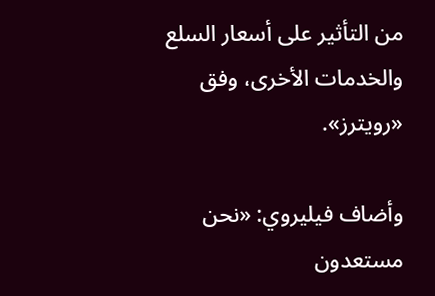من التأثير على أسعار السلع والخدمات الأخرى، وفق «رويترز».

وأضاف فيليروي: «نحن مستعدون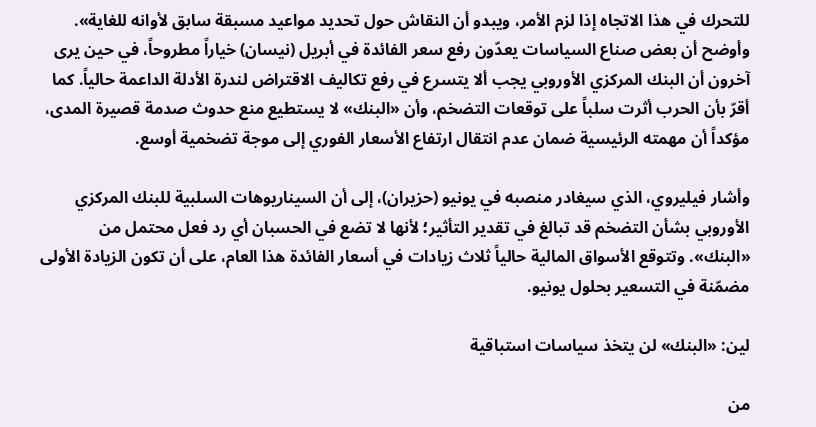للتحرك في هذا الاتجاه إذا لزم الأمر، ويبدو أن النقاش حول تحديد مواعيد مسبقة سابق لأوانه للغاية». وأوضح أن بعض صناع السياسات يعدّون رفع سعر الفائدة في أبريل (نيسان) خياراً مطروحاً، في حين يرى آخرون أن البنك المركزي الأوروبي يجب ألا يتسرع في رفع تكاليف الاقتراض لندرة الأدلة الداعمة حالياً. كما أقرّ بأن الحرب أثرت سلباً على توقعات التضخم، وأن «البنك» لا يستطيع منع حدوث صدمة قصيرة المدى، مؤكداً أن مهمته الرئيسية ضمان عدم انتقال ارتفاع الأسعار الفوري إلى موجة تضخمية أوسع.

وأشار فيليروي، الذي سيغادر منصبه في يونيو (حزيران)، إلى أن السيناريوهات السلبية للبنك المركزي الأوروبي بشأن التضخم قد تبالغ في تقدير التأثير؛ لأنها لا تضع في الحسبان أي رد فعل محتمل من «البنك». وتتوقع الأسواق المالية حالياً ثلاث زيادات في أسعار الفائدة هذا العام، على أن تكون الزيادة الأولى مضمّنة في التسعير بحلول يونيو.

لين: «البنك» لن يتخذ سياسات استباقية

من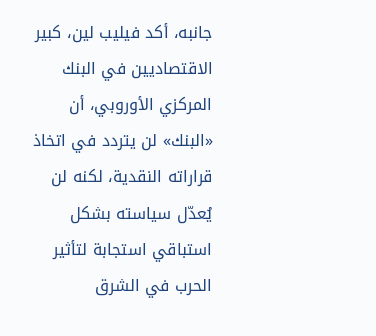جانبه، أكد فيليب لين، كبير الاقتصاديين في البنك المركزي الأوروبي، أن «البنك» لن يتردد في اتخاذ قراراته النقدية، لكنه لن يُعدّل سياسته بشكل استباقي استجابة لتأثير الحرب في الشرق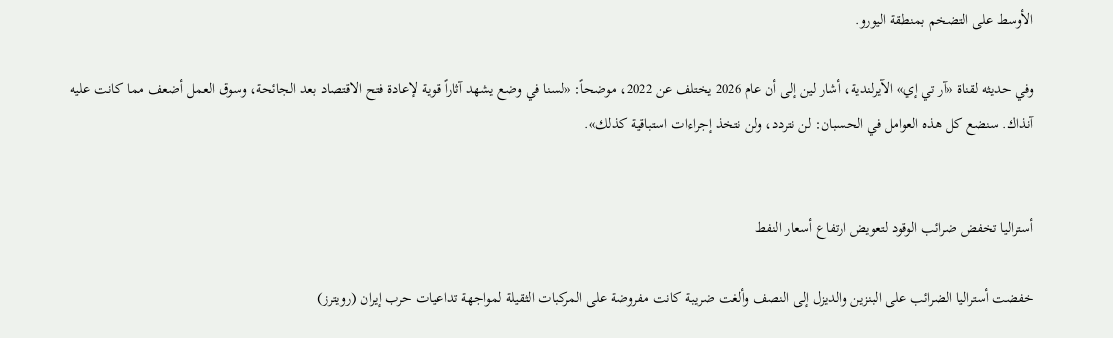الأوسط على التضخم بمنطقة اليورو.

وفي حديثه لقناة «آر تي إي» الآيرلندية، أشار لين إلى أن عام 2026 يختلف عن 2022، موضحاً: «لسنا في وضع يشهد آثاراً قوية لإعادة فتح الاقتصاد بعد الجائحة، وسوق العمل أضعف مما كانت عليه آنذاك. سنضع كل هذه العوامل في الحسبان: لن نتردد، ولن نتخذ إجراءات استباقية كذلك».


أستراليا تخفض ضرائب الوقود لتعويض ارتفاع أسعار النفط

خفضت أستراليا الضرائب على البنزين والديزل إلى النصف وألغت ضريبة كانت مفروضة على المركبات الثقيلة لمواجهة تداعيات حرب إيران (رويترز)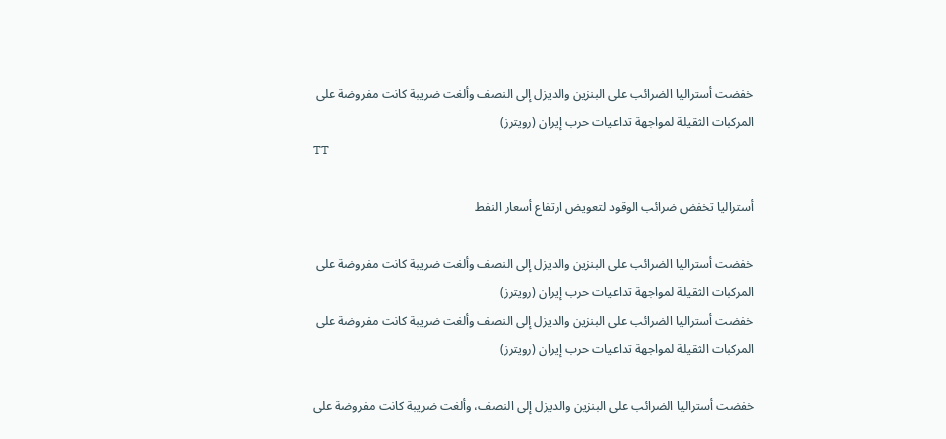خفضت أستراليا الضرائب على البنزين والديزل إلى النصف وألغت ضريبة كانت مفروضة على المركبات الثقيلة لمواجهة تداعيات حرب إيران (رويترز)
TT

أستراليا تخفض ضرائب الوقود لتعويض ارتفاع أسعار النفط

خفضت أستراليا الضرائب على البنزين والديزل إلى النصف وألغت ضريبة كانت مفروضة على المركبات الثقيلة لمواجهة تداعيات حرب إيران (رويترز)
خفضت أستراليا الضرائب على البنزين والديزل إلى النصف وألغت ضريبة كانت مفروضة على المركبات الثقيلة لمواجهة تداعيات حرب إيران (رويترز)

خفضت أستراليا الضرائب على البنزين والديزل إلى النصف، وألغت ضريبة كانت مفروضة على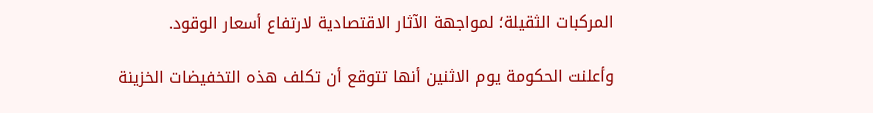المركبات الثقيلة؛ لمواجهة الآثار الاقتصادية لارتفاع أسعار الوقود.

وأعلنت الحكومة يوم الاثنين أنها تتوقع أن تكلف هذه التخفيضات الخزينة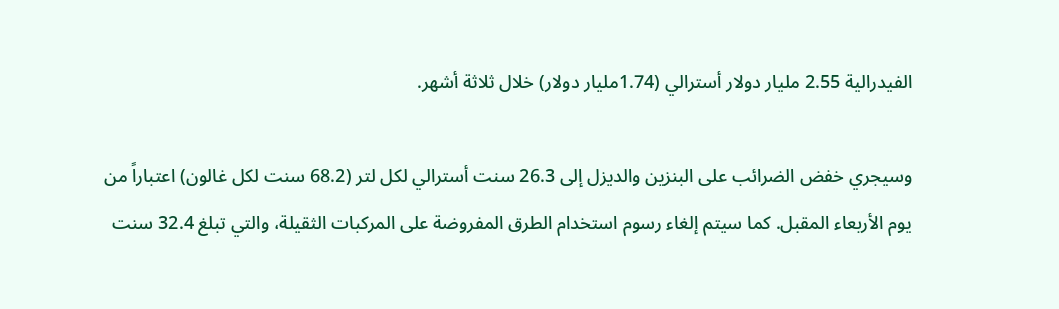الفيدرالية 2.55 مليار دولار أسترالي (1.74مليار دولار) خلال ثلاثة أشهر.

وسيجري خفض الضرائب على البنزين والديزل إلى 26.3 سنت أسترالي لكل لتر (68.2 سنت لكل غالون) اعتباراً من يوم الأربعاء المقبل. كما سيتم إلغاء رسوم استخدام الطرق المفروضة على المركبات الثقيلة، والتي تبلغ 32.4 سنت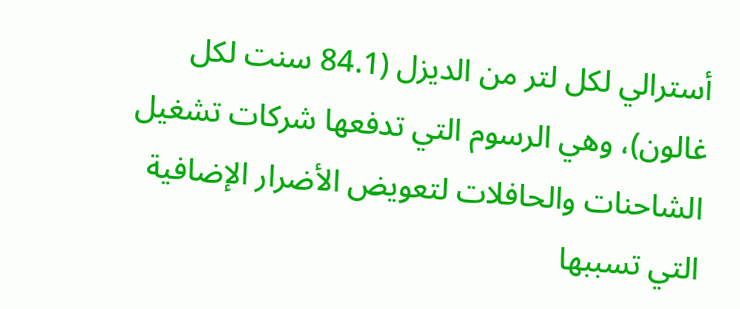أسترالي لكل لتر من الديزل (84.1 سنت لكل غالون)، وهي الرسوم التي تدفعها شركات تشغيل الشاحنات والحافلات لتعويض الأضرار الإضافية التي تسببها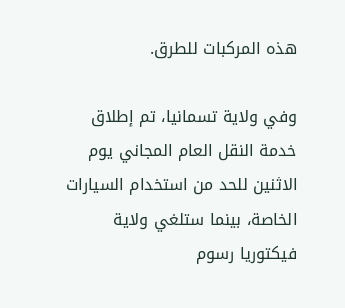هذه المركبات للطرق.

وفي ولاية تسمانيا، تم إطلاق خدمة النقل العام المجاني يوم الاثنين للحد من استخدام السيارات الخاصة، بينما ستلغي ولاية فيكتوريا رسوم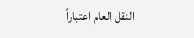النقل العام اعتباراً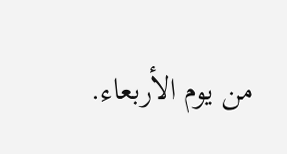من يوم الأربعاء.